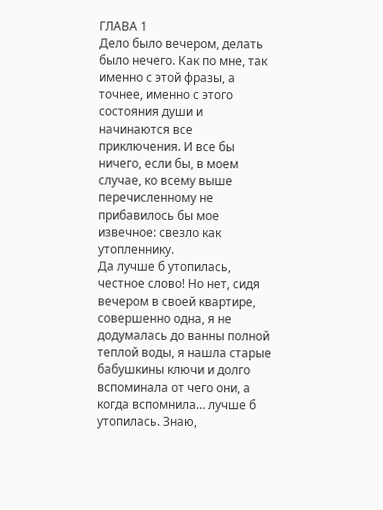ГЛАВА 1
Дело было вечером, делать было нечего. Как по мне, так именно с этой фразы, а точнее, именно с этого состояния души и начинаются все приключения. И все бы ничего, если бы, в моем случае, ко всему выше перечисленному не прибавилось бы мое извечное: свезло как утопленнику.
Да лучше б утопилась, честное слово! Но нет, сидя вечером в своей квартире, совершенно одна, я не додумалась до ванны полной теплой воды, я нашла старые бабушкины ключи и долго вспоминала от чего они, а когда вспомнила… лучше б утопилась. Знаю,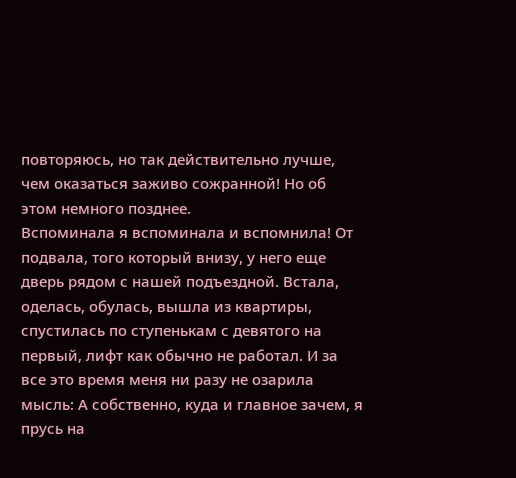повторяюсь, но так действительно лучше, чем оказаться заживо сожранной! Но об этом немного позднее.
Вспоминала я вспоминала и вспомнила! От подвала, того который внизу, у него еще дверь рядом с нашей подъездной. Встала, оделась, обулась, вышла из квартиры, спустилась по ступенькам с девятого на первый, лифт как обычно не работал. И за все это время меня ни разу не озарила мысль: А собственно, куда и главное зачем, я прусь на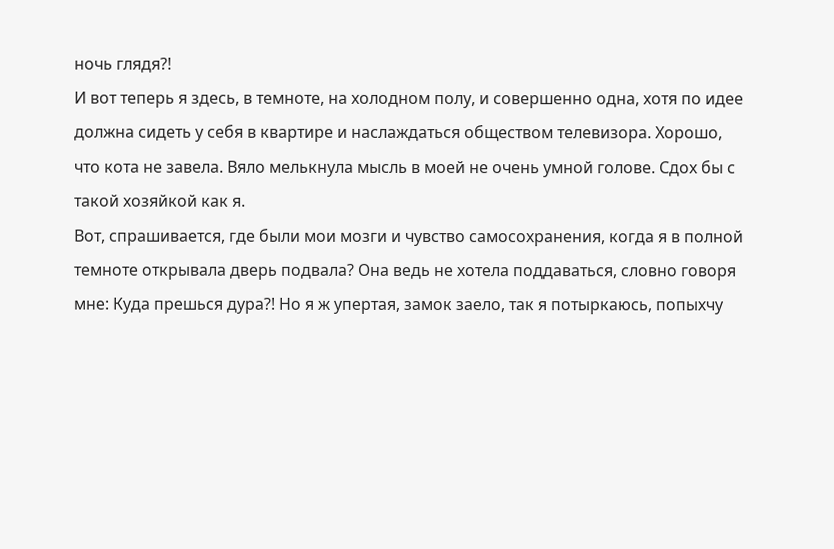ночь глядя?!
И вот теперь я здесь, в темноте, на холодном полу, и совершенно одна, хотя по идее должна сидеть у себя в квартире и наслаждаться обществом телевизора. Хорошо, что кота не завела. Вяло мелькнула мысль в моей не очень умной голове. Сдох бы с такой хозяйкой как я.
Вот, спрашивается, где были мои мозги и чувство самосохранения, когда я в полной темноте открывала дверь подвала? Она ведь не хотела поддаваться, словно говоря мне: Куда прешься дура?! Но я ж упертая, замок заело, так я потыркаюсь, попыхчу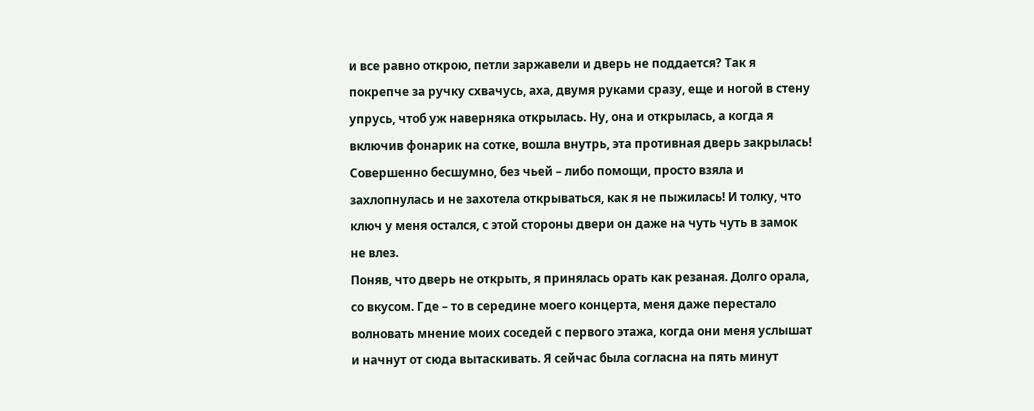и все равно открою, петли заржавели и дверь не поддается? Так я покрепче за ручку схвачусь, аха, двумя руками сразу, еще и ногой в стену упрусь, чтоб уж наверняка открылась. Ну, она и открылась, а когда я включив фонарик на сотке, вошла внутрь, эта противная дверь закрылась! Совершенно бесшумно, без чьей – либо помощи, просто взяла и захлопнулась и не захотела открываться, как я не пыжилась! И толку, что ключ у меня остался, с этой стороны двери он даже на чуть чуть в замок не влез.
Поняв, что дверь не открыть, я принялась орать как резаная. Долго орала, со вкусом. Где – то в середине моего концерта, меня даже перестало волновать мнение моих соседей с первого этажа, когда они меня услышат и начнут от сюда вытаскивать. Я сейчас была согласна на пять минут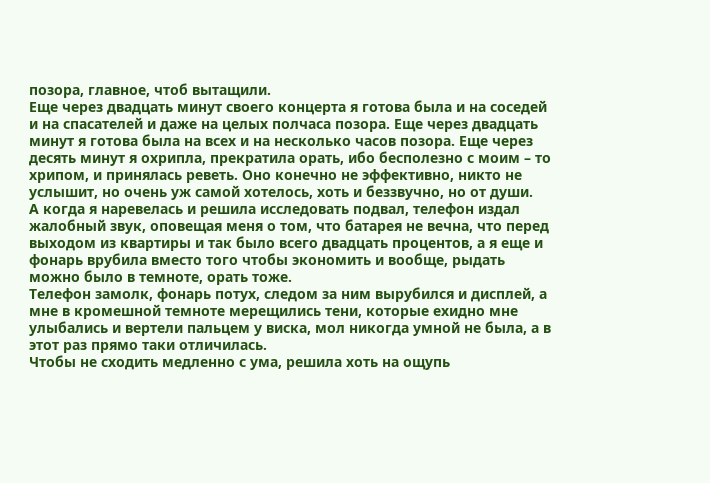позора, главное, чтоб вытащили.
Еще через двадцать минут своего концерта я готова была и на соседей и на спасателей и даже на целых полчаса позора. Еще через двадцать минут я готова была на всех и на несколько часов позора. Еще через десять минут я охрипла, прекратила орать, ибо бесполезно с моим – то хрипом, и принялась реветь. Оно конечно не эффективно, никто не услышит, но очень уж самой хотелось, хоть и беззвучно, но от души.
А когда я наревелась и решила исследовать подвал, телефон издал жалобный звук, оповещая меня о том, что батарея не вечна, что перед выходом из квартиры и так было всего двадцать процентов, а я еще и фонарь врубила вместо того чтобы экономить и вообще, рыдать можно было в темноте, орать тоже.
Телефон замолк, фонарь потух, следом за ним вырубился и дисплей, а мне в кромешной темноте мерещились тени, которые ехидно мне улыбались и вертели пальцем у виска, мол никогда умной не была, а в этот раз прямо таки отличилась.
Чтобы не сходить медленно с ума, решила хоть на ощупь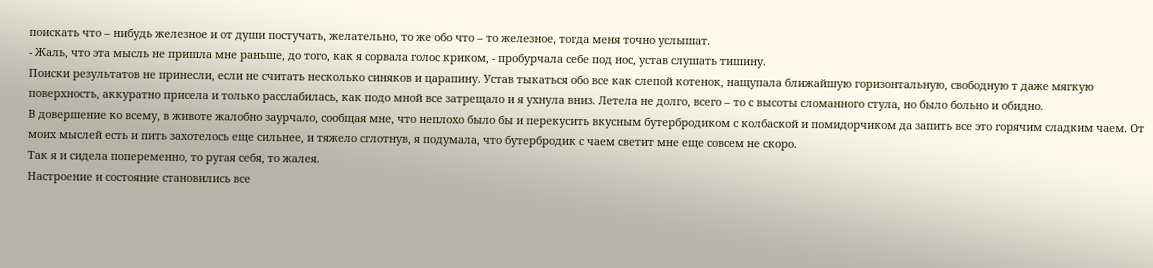поискать что – нибудь железное и от души постучать, желательно, то же обо что – то железное, тогда меня точно услышат.
- Жаль, что эта мысль не пришла мне раньше, до того, как я сорвала голос криком, - пробурчала себе под нос, устав слушать тишину.
Поиски результатов не принесли, если не считать несколько синяков и царапину. Устав тыкаться обо все как слепой котенок, нащупала ближайшую горизонтальную, свободную т даже мягкую поверхность, аккуратно присела и только расслабилась, как подо мной все затрещало и я ухнула вниз. Летела не долго, всего – то с высоты сломанного стула, но было больно и обидно.
В довершение ко всему, в животе жалобно заурчало, сообщая мне, что неплохо было бы и перекусить вкусным бутербродиком с колбаской и помидорчиком да запить все это горячим сладким чаем. От моих мыслей есть и пить захотелось еще сильнее, и тяжело сглотнув, я подумала, что бутербродик с чаем светит мне еще совсем не скоро.
Так я и сидела попеременно, то ругая себя, то жалея.
Настроение и состояние становились все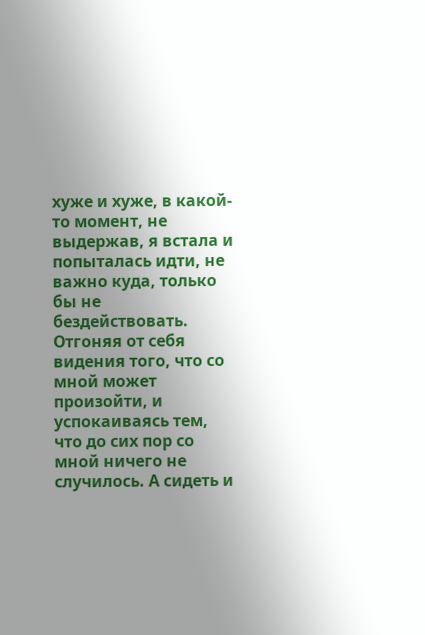хуже и хуже, в какой-то момент, не выдержав, я встала и попыталась идти, не важно куда, только бы не бездействовать. Отгоняя от себя видения того, что со мной может произойти, и успокаиваясь тем, что до сих пор со мной ничего не случилось. А сидеть и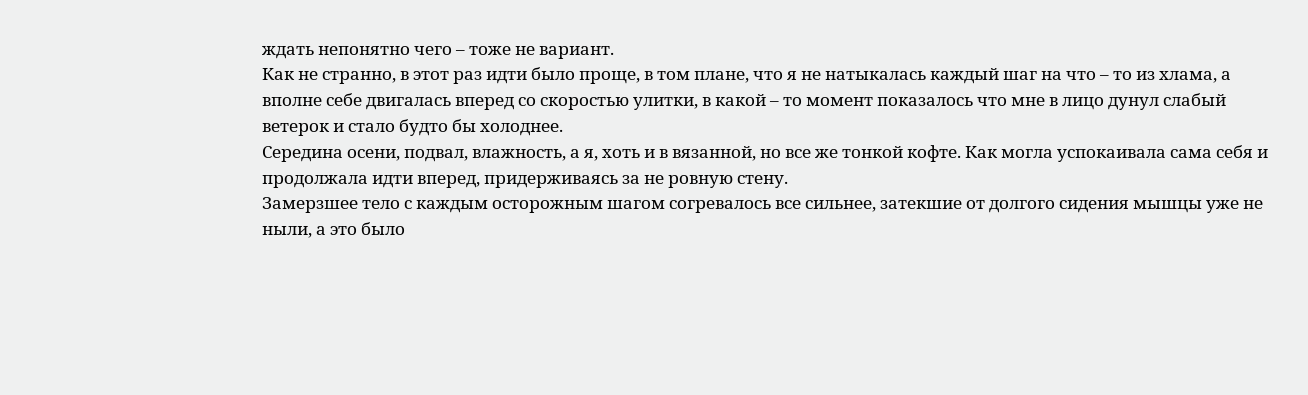ждать непонятно чего – тоже не вариант.
Как не странно, в этот раз идти было проще, в том плане, что я не натыкалась каждый шаг на что – то из хлама, а вполне себе двигалась вперед со скоростью улитки, в какой – то момент показалось что мне в лицо дунул слабый ветерок и стало будто бы холоднее.
Середина осени, подвал, влажность, а я, хоть и в вязанной, но все же тонкой кофте. Как могла успокаивала сама себя и продолжала идти вперед, придерживаясь за не ровную стену.
Замерзшее тело с каждым осторожным шагом согревалось все сильнее, затекшие от долгого сидения мышцы уже не ныли, а это было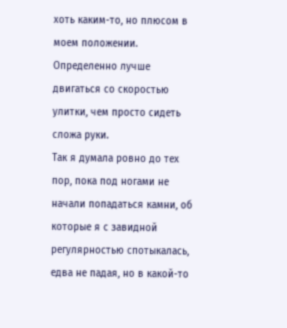хоть каким-то, но плюсом в моем положении. Определенно лучше двигаться со скоростью улитки, чем просто сидеть сложа руки.
Так я думала ровно до тех пор, пока под ногами не начали попадаться камни, об которые я с завидной регулярностью спотыкалась, едва не падая, но в какой-то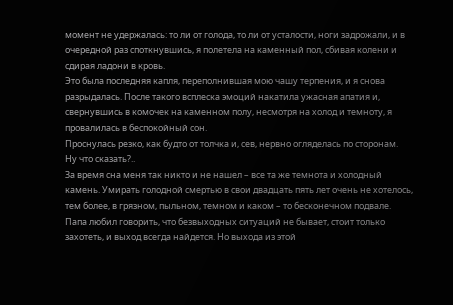момент не удержалась: то ли от голода, то ли от усталости, ноги задрожали, и в очередной раз споткнувшись, я полетела на каменный пол, сбивая колени и сдирая ладони в кровь.
Это была последняя капля, переполнившая мою чашу терпения, и я снова разрыдалась. После такого всплеска эмоций накатила ужасная апатия и, свернувшись в комочек на каменном полу, несмотря на холод и темноту, я провалилась в беспокойный сон.
Проснулась резко, как будто от толчка и, сев, нервно огляделась по сторонам.
Ну что сказать?..
За время сна меня так никто и не нашел – все та же темнота и холодный камень. Умирать голодной смертью в свои двадцать пять лет очень не хотелось, тем более, в грязном, пыльном, темном и каком – то бесконечном подвале.
Папа любил говорить, что безвыходных ситуаций не бывает, стоит только захотеть, и выход всегда найдется. Но выхода из этой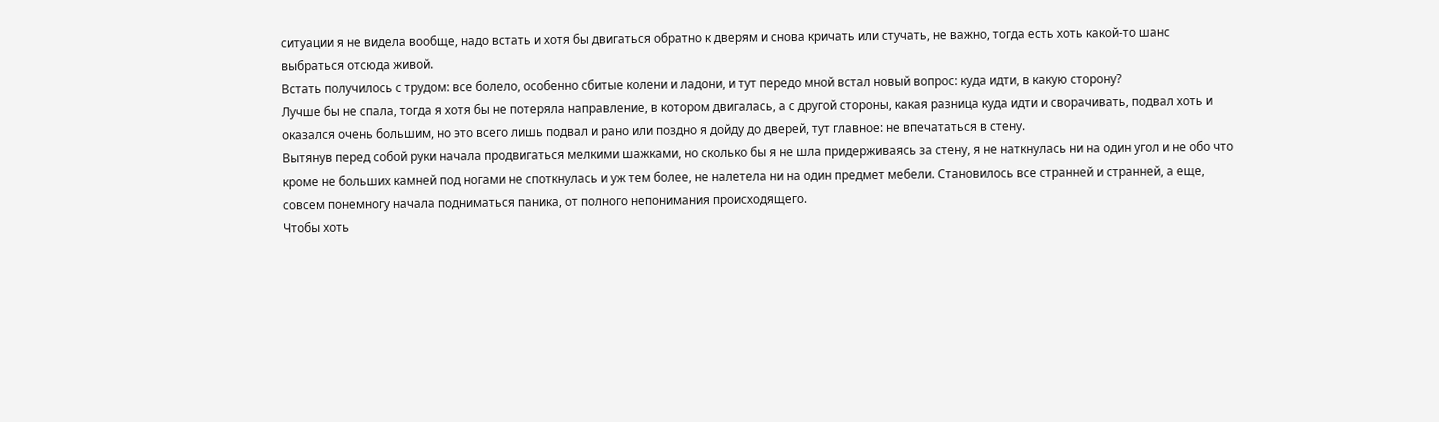ситуации я не видела вообще, надо встать и хотя бы двигаться обратно к дверям и снова кричать или стучать, не важно, тогда есть хоть какой-то шанс выбраться отсюда живой.
Встать получилось с трудом: все болело, особенно сбитые колени и ладони, и тут передо мной встал новый вопрос: куда идти, в какую сторону?
Лучше бы не спала, тогда я хотя бы не потеряла направление, в котором двигалась, а с другой стороны, какая разница куда идти и сворачивать, подвал хоть и оказался очень большим, но это всего лишь подвал и рано или поздно я дойду до дверей, тут главное: не впечататься в стену.
Вытянув перед собой руки начала продвигаться мелкими шажками, но сколько бы я не шла придерживаясь за стену, я не наткнулась ни на один угол и не обо что кроме не больших камней под ногами не споткнулась и уж тем более, не налетела ни на один предмет мебели. Становилось все странней и странней, а еще, совсем понемногу начала подниматься паника, от полного непонимания происходящего.
Чтобы хоть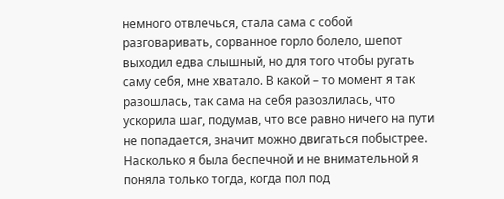немного отвлечься, стала сама с собой разговаривать, сорванное горло болело, шепот выходил едва слышный, но для того чтобы ругать саму себя, мне хватало. В какой – то момент я так разошлась, так сама на себя разозлилась, что ускорила шаг, подумав, что все равно ничего на пути не попадается, значит можно двигаться побыстрее. Насколько я была беспечной и не внимательной я поняла только тогда, когда пол под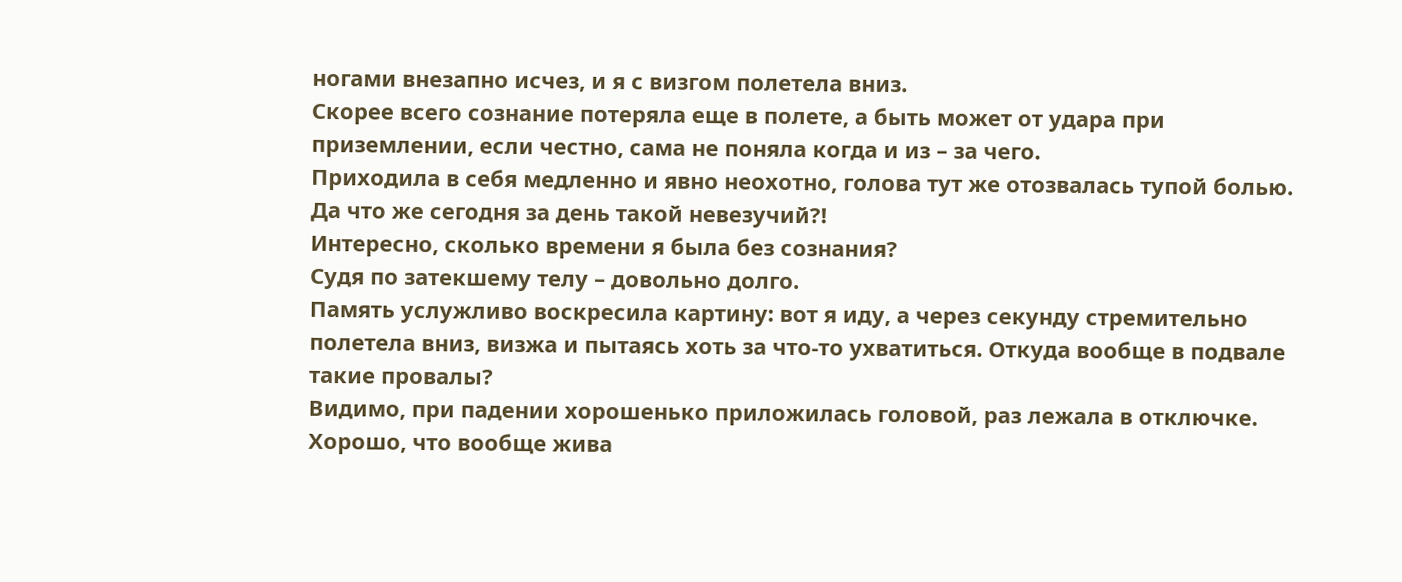ногами внезапно исчез, и я с визгом полетела вниз.
Скорее всего сознание потеряла еще в полете, а быть может от удара при приземлении, если честно, сама не поняла когда и из – за чего.
Приходила в себя медленно и явно неохотно, голова тут же отозвалась тупой болью.
Да что же сегодня за день такой невезучий?!
Интересно, сколько времени я была без сознания?
Судя по затекшему телу – довольно долго.
Память услужливо воскресила картину: вот я иду, а через секунду стремительно полетела вниз, визжа и пытаясь хоть за что-то ухватиться. Откуда вообще в подвале такие провалы?
Видимо, при падении хорошенько приложилась головой, раз лежала в отключке. Хорошо, что вообще жива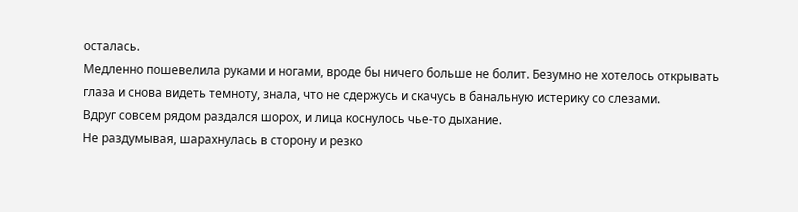осталась.
Медленно пошевелила руками и ногами, вроде бы ничего больше не болит. Безумно не хотелось открывать глаза и снова видеть темноту, знала, что не сдержусь и скачусь в банальную истерику со слезами.
Вдруг совсем рядом раздался шорох, и лица коснулось чье-то дыхание.
Не раздумывая, шарахнулась в сторону и резко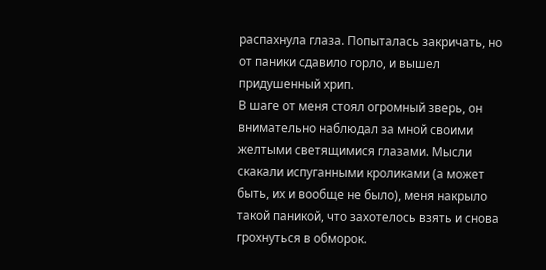распахнула глаза. Попыталась закричать, но от паники сдавило горло, и вышел придушенный хрип.
В шаге от меня стоял огромный зверь, он внимательно наблюдал за мной своими желтыми светящимися глазами. Мысли скакали испуганными кроликами (а может быть, их и вообще не было), меня накрыло такой паникой, что захотелось взять и снова грохнуться в обморок.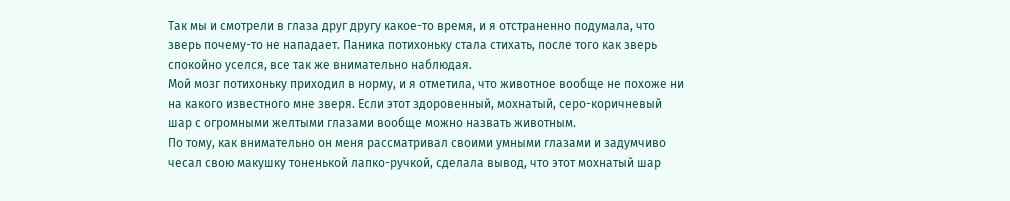Так мы и смотрели в глаза друг другу какое-то время, и я отстраненно подумала, что зверь почему-то не нападает. Паника потихоньку стала стихать, после того как зверь спокойно уселся, все так же внимательно наблюдая.
Мой мозг потихоньку приходил в норму, и я отметила, что животное вообще не похоже ни на какого известного мне зверя. Если этот здоровенный, мохнатый, серо-коричневый шар с огромными желтыми глазами вообще можно назвать животным.
По тому, как внимательно он меня рассматривал своими умными глазами и задумчиво чесал свою макушку тоненькой лапко-ручкой, сделала вывод, что этот мохнатый шар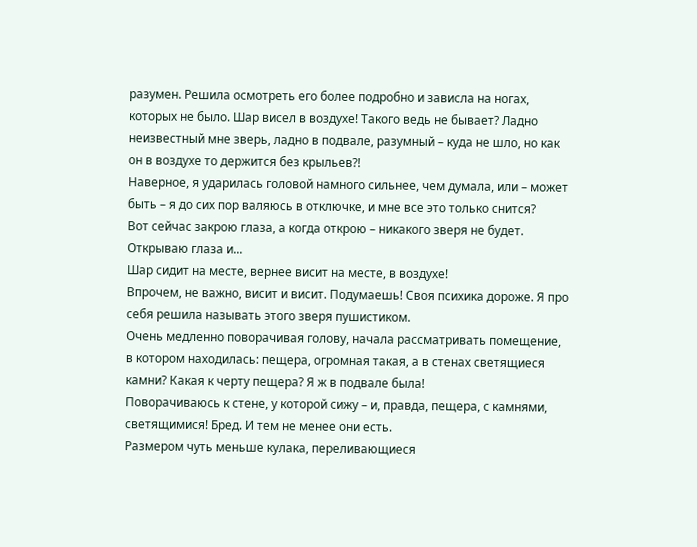разумен. Решила осмотреть его более подробно и зависла на ногах, которых не было. Шар висел в воздухе! Такого ведь не бывает? Ладно неизвестный мне зверь, ладно в подвале, разумный – куда не шло, но как он в воздухе то держится без крыльев?!
Наверное, я ударилась головой намного сильнее, чем думала, или – может быть – я до сих пор валяюсь в отключке, и мне все это только снится?
Вот сейчас закрою глаза, а когда открою – никакого зверя не будет.
Открываю глаза и...
Шар сидит на месте, вернее висит на месте, в воздухе!
Впрочем, не важно, висит и висит. Подумаешь! Своя психика дороже. Я про себя решила называть этого зверя пушистиком.
Очень медленно поворачивая голову, начала рассматривать помещение, в котором находилась: пещера, огромная такая, а в стенах светящиеся камни? Какая к черту пещера? Я ж в подвале была!
Поворачиваюсь к стене, у которой сижу – и, правда, пещера, с камнями, светящимися! Бред. И тем не менее они есть.
Размером чуть меньше кулака, переливающиеся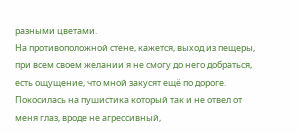разными цветами.
На противоположной стене, кажется, выход из пещеры, при всем своем желании я не смогу до него добраться, есть ощущение, что мной закусят ещё по дороге. Покосилась на пушистика который так и не отвел от меня глаз, вроде не агрессивный,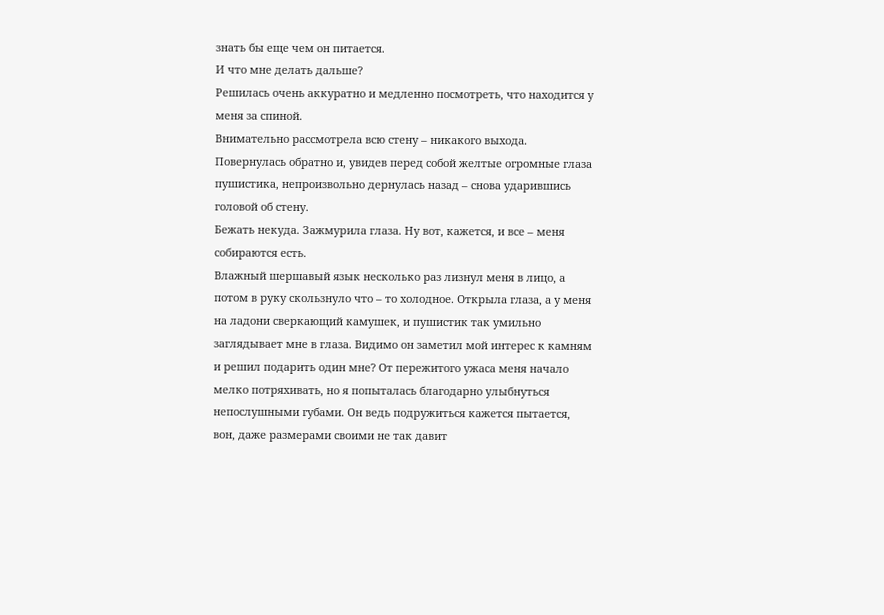знать бы еще чем он питается.
И что мне делать дальше?
Решилась очень аккуратно и медленно посмотреть, что находится у меня за спиной.
Внимательно рассмотрела всю стену – никакого выхода.
Повернулась обратно и, увидев перед собой желтые огромные глаза пушистика, непроизвольно дернулась назад – снова ударившись головой об стену.
Бежать некуда. Зажмурила глаза. Ну вот, кажется, и все – меня собираются есть.
Влажный шершавый язык несколько раз лизнул меня в лицо, а потом в руку скользнуло что – то холодное. Открыла глаза, а у меня на ладони сверкающий камушек, и пушистик так умильно заглядывает мне в глаза. Видимо он заметил мой интерес к камням и решил подарить один мне? От пережитого ужаса меня начало мелко потряхивать, но я попыталась благодарно улыбнуться непослушными губами. Он ведь подружиться кажется пытается, вон, даже размерами своими не так давит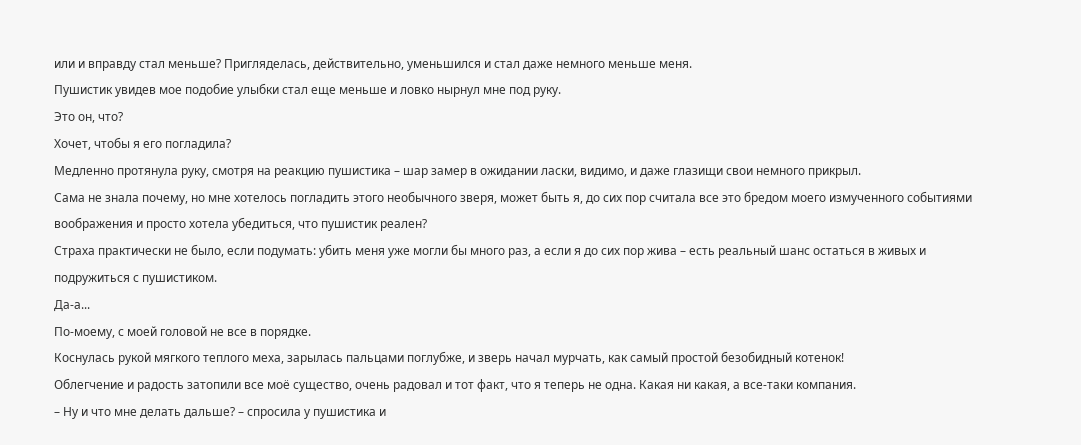или и вправду стал меньше? Пригляделась, действительно, уменьшился и стал даже немного меньше меня.
Пушистик увидев мое подобие улыбки стал еще меньше и ловко нырнул мне под руку.
Это он, что?
Хочет, чтобы я его погладила?
Медленно протянула руку, смотря на реакцию пушистика – шар замер в ожидании ласки, видимо, и даже глазищи свои немного прикрыл.
Сама не знала почему, но мне хотелось погладить этого необычного зверя, может быть я, до сих пор считала все это бредом моего измученного событиями воображения и просто хотела убедиться, что пушистик реален?
Страха практически не было, если подумать: убить меня уже могли бы много раз, а если я до сих пор жива – есть реальный шанс остаться в живых и подружиться с пушистиком.
Да-а...
По-моему, с моей головой не все в порядке.
Коснулась рукой мягкого теплого меха, зарылась пальцами поглубже, и зверь начал мурчать, как самый простой безобидный котенок!
Облегчение и радость затопили все моё существо, очень радовал и тот факт, что я теперь не одна. Какая ни какая, а все-таки компания.
– Ну и что мне делать дальше? – спросила у пушистика и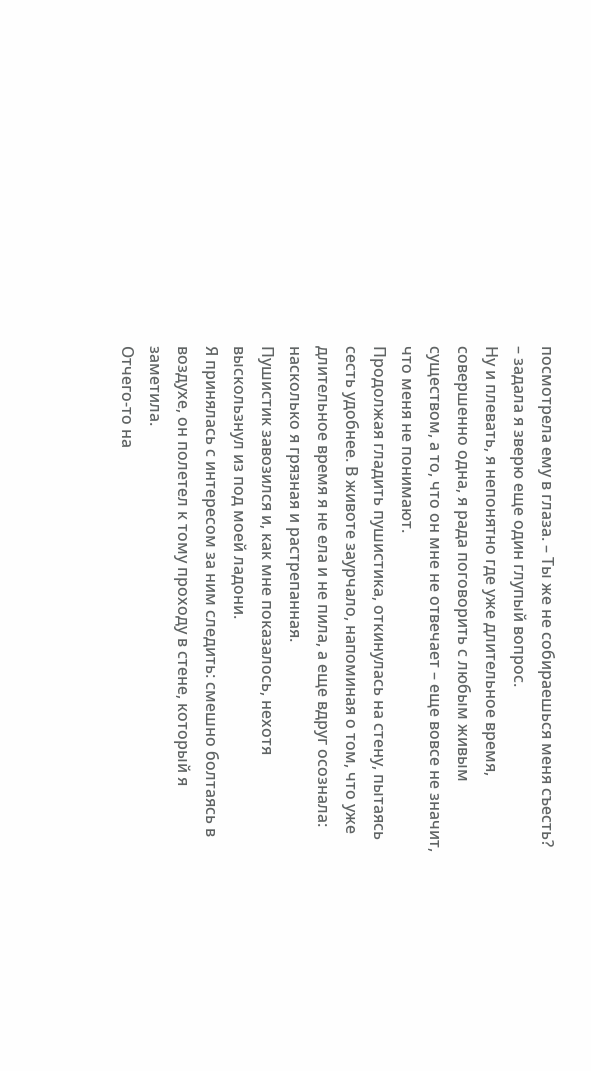посмотрела ему в глаза. – Ты же не собираешься меня съесть? – задала я зверю еще один глупый вопрос.
Ну и плевать, я непонятно где уже длительное время, совершенно одна, я рада поговорить с любым живым существом, а то, что он мне не отвечает – еще вовсе не значит, что меня не понимают.
Продолжая гладить пушистика, откинулась на стену, пытаясь сесть удобнее. В животе заурчало, напоминая о том, что уже длительное время я не ела и не пила, а еще вдруг осознала: насколько я грязная и растрепанная.
Пушистик завозился и, как мне показалось, нехотя выскользнул из под моей ладони.
Я принялась с интересом за ним следить: смешно болтаясь в воздухе, он полетел к тому проходу в стене, который я заметила.
Отчего-то на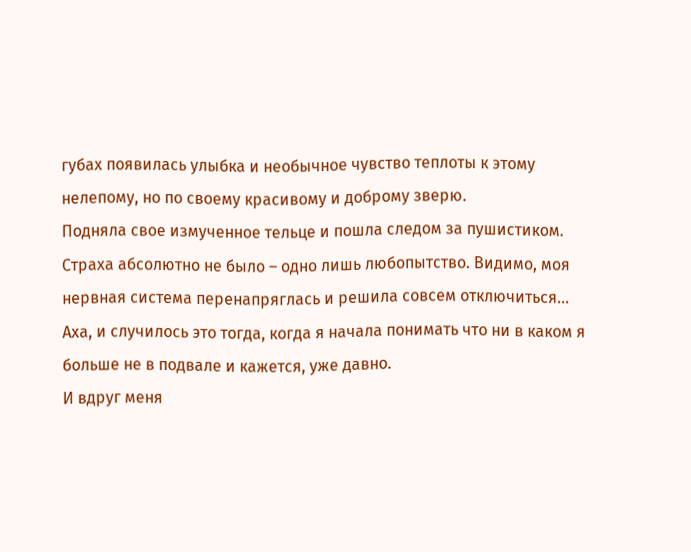губах появилась улыбка и необычное чувство теплоты к этому нелепому, но по своему красивому и доброму зверю.
Подняла свое измученное тельце и пошла следом за пушистиком.
Страха абсолютно не было – одно лишь любопытство. Видимо, моя нервная система перенапряглась и решила совсем отключиться... Аха, и случилось это тогда, когда я начала понимать что ни в каком я больше не в подвале и кажется, уже давно.
И вдруг меня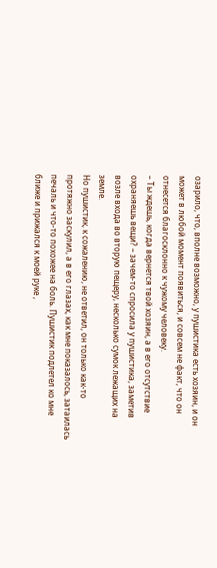озарило, что, вполне возможно, у пушистика есть хозяин, и он может в любой момент появиться, и совсем не факт, что он отнесется благосклонно к чужому человеку.
– Ты ждешь, когда вернется твой хозяин, а в его отсутствие охраняешь вещи? – зачем-то спросила у пушистика, заметив возле входа во вторую пещеру, несколько сумок лежащих на земле.
Но пушистик, к сожалению, не ответил, он только как-то протяжно заскулил, а в его глазах, как мне показалось, затаилась печаль и что-то похожее на боль. Пушистик подлетел ко мне ближе и прижался к моей руке ,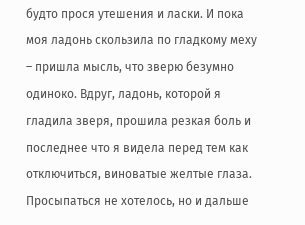будто прося утешения и ласки. И пока моя ладонь скользила по гладкому меху – пришла мысль, что зверю безумно одиноко. Вдруг, ладонь, которой я гладила зверя, прошила резкая боль и последнее что я видела перед тем как отключиться, виноватые желтые глаза.
Просыпаться не хотелось, но и дальше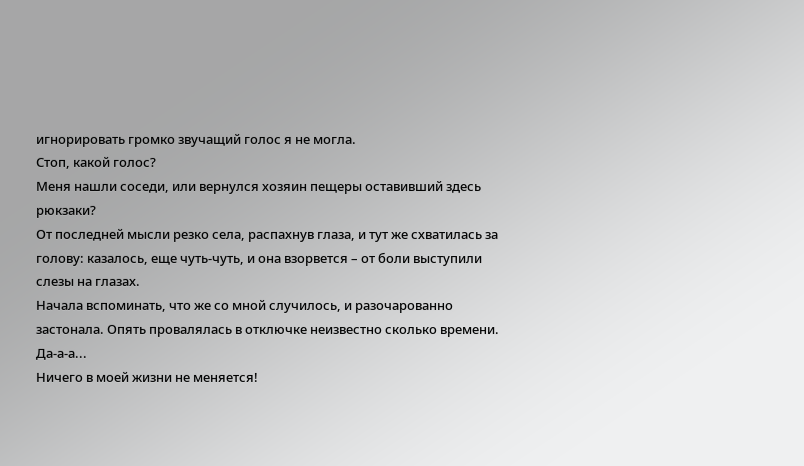игнорировать громко звучащий голос я не могла.
Стоп, какой голос?
Меня нашли соседи, или вернулся хозяин пещеры оставивший здесь рюкзаки?
От последней мысли резко села, распахнув глаза, и тут же схватилась за голову: казалось, еще чуть-чуть, и она взорвется – от боли выступили слезы на глазах.
Начала вспоминать, что же со мной случилось, и разочарованно застонала. Опять провалялась в отключке неизвестно сколько времени.
Да-а-а...
Ничего в моей жизни не меняется!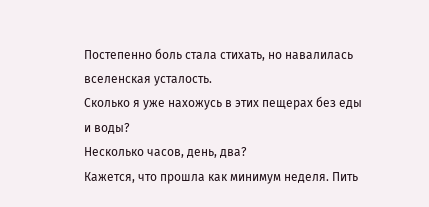Постепенно боль стала стихать, но навалилась вселенская усталость.
Сколько я уже нахожусь в этих пещерах без еды и воды?
Несколько часов, день, два?
Кажется, что прошла как минимум неделя. Пить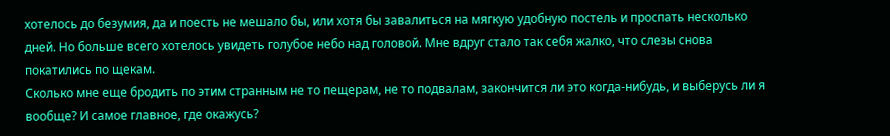хотелось до безумия, да и поесть не мешало бы, или хотя бы завалиться на мягкую удобную постель и проспать несколько дней. Но больше всего хотелось увидеть голубое небо над головой. Мне вдруг стало так себя жалко, что слезы снова покатились по щекам.
Сколько мне еще бродить по этим странным не то пещерам, не то подвалам, закончится ли это когда-нибудь, и выберусь ли я вообще? И самое главное, где окажусь?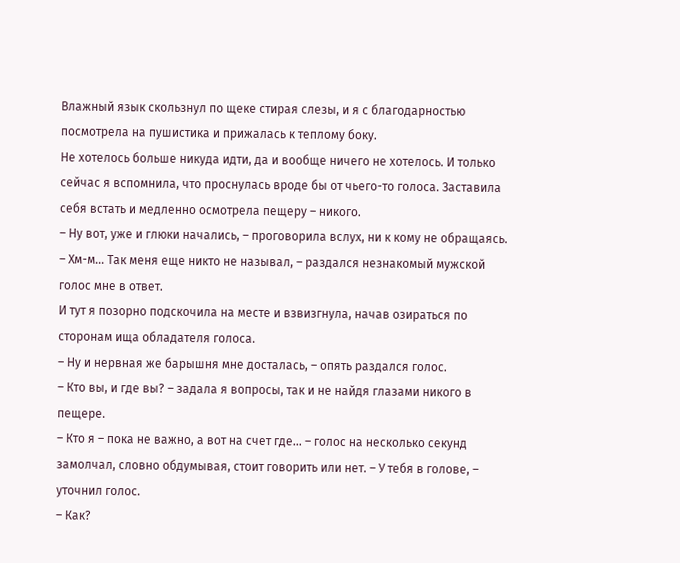Влажный язык скользнул по щеке стирая слезы, и я с благодарностью посмотрела на пушистика и прижалась к теплому боку.
Не хотелось больше никуда идти, да и вообще ничего не хотелось. И только сейчас я вспомнила, что проснулась вроде бы от чьего-то голоса. Заставила себя встать и медленно осмотрела пещеру – никого.
– Ну вот, уже и глюки начались, – проговорила вслух, ни к кому не обращаясь.
– Хм-м... Так меня еще никто не называл, – раздался незнакомый мужской голос мне в ответ.
И тут я позорно подскочила на месте и взвизгнула, начав озираться по сторонам ища обладателя голоса.
– Ну и нервная же барышня мне досталась, – опять раздался голос.
– Кто вы, и где вы? – задала я вопросы, так и не найдя глазами никого в пещере.
– Кто я – пока не важно, а вот на счет где... – голос на несколько секунд замолчал, словно обдумывая, стоит говорить или нет. – У тебя в голове, – уточнил голос.
– Как?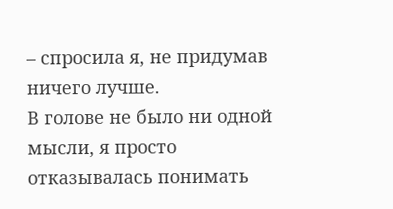– спросила я, не придумав ничего лучше.
В голове не было ни одной мысли, я просто отказывалась понимать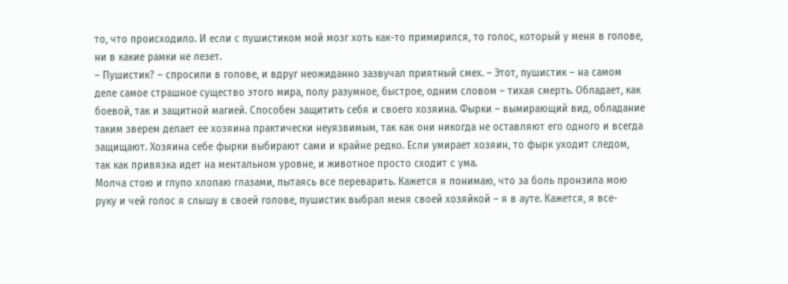то, что происходило. И если с пушистиком мой мозг хоть как-то примирился, то голос, который у меня в голове, ни в какие рамки не лезет.
– Пушистик? – спросили в голове, и вдруг неожиданно зазвучал приятный смех. – Этот, пушистик – на самом деле самое страшное существо этого мира, полу разумное, быстрое, одним словом – тихая смерть. Обладает, как боевой, так и защитной магией. Способен защитить себя и своего хозяина. Фырки – вымирающий вид, обладание таким зверем делает ее хозяина практически неуязвимым, так как они никогда не оставляют его одного и всегда защищают. Хозяина себе фырки выбирают сами и крайне редко. Если умирает хозяин, то фырк уходит следом, так как привязка идет на ментальном уровне, и животное просто сходит с ума.
Молча стою и глупо хлопаю глазами, пытаясь все переварить. Кажется я понимаю, что за боль пронзила мою руку и чей голос я слышу в своей голове, пушистик выбрал меня своей хозяйкой – я в ауте. Кажется, я все-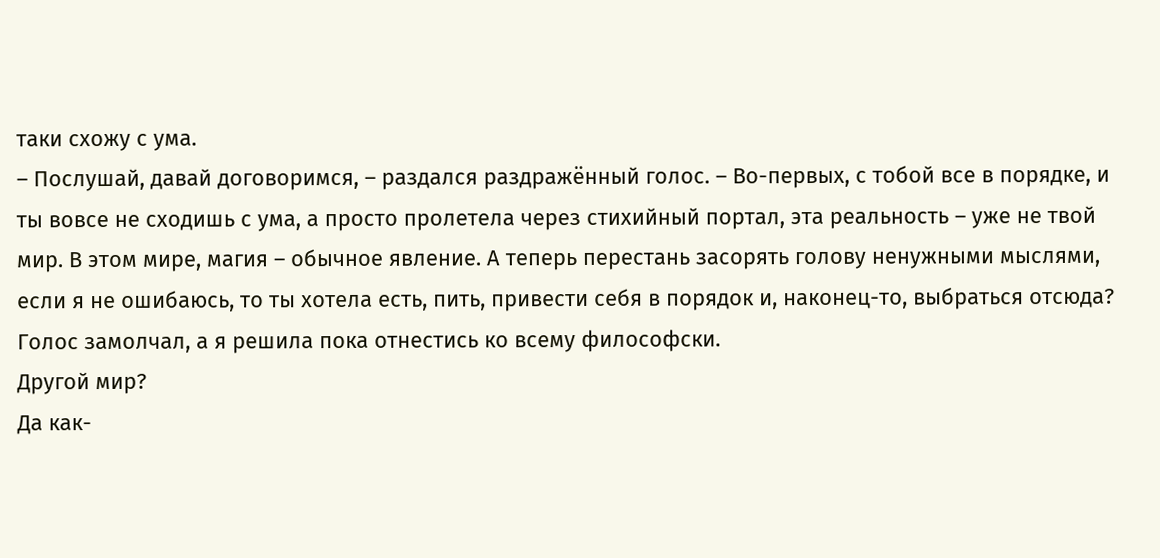таки схожу с ума.
– Послушай, давай договоримся, – раздался раздражённый голос. – Во-первых, с тобой все в порядке, и ты вовсе не сходишь с ума, а просто пролетела через стихийный портал, эта реальность – уже не твой мир. В этом мире, магия – обычное явление. А теперь перестань засорять голову ненужными мыслями, если я не ошибаюсь, то ты хотела есть, пить, привести себя в порядок и, наконец-то, выбраться отсюда?
Голос замолчал, а я решила пока отнестись ко всему философски.
Другой мир?
Да как-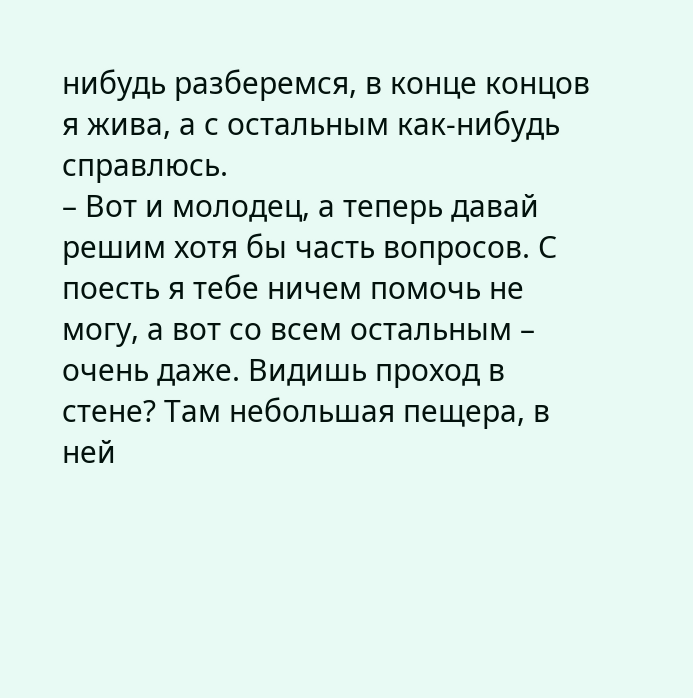нибудь разберемся, в конце концов я жива, а с остальным как-нибудь справлюсь.
– Вот и молодец, а теперь давай решим хотя бы часть вопросов. С поесть я тебе ничем помочь не могу, а вот со всем остальным – очень даже. Видишь проход в стене? Там небольшая пещера, в ней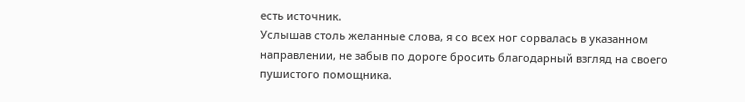есть источник.
Услышав столь желанные слова, я со всех ног сорвалась в указанном направлении, не забыв по дороге бросить благодарный взгляд на своего пушистого помощника.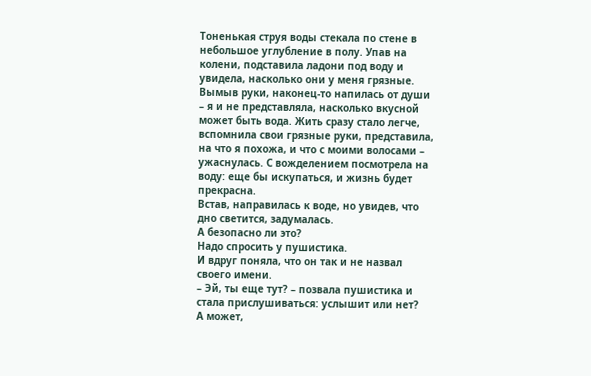Тоненькая струя воды стекала по стене в небольшое углубление в полу. Упав на колени, подставила ладони под воду и увидела, насколько они у меня грязные. Вымыв руки, наконец-то напилась от души – я и не представляла, насколько вкусной может быть вода. Жить сразу стало легче, вспомнила свои грязные руки, представила, на что я похожа, и что с моими волосами – ужаснулась. С вожделением посмотрела на воду: еще бы искупаться, и жизнь будет прекрасна.
Встав, направилась к воде, но увидев, что дно светится, задумалась.
А безопасно ли это?
Надо спросить у пушистика.
И вдруг поняла, что он так и не назвал своего имени.
– Эй, ты еще тут? – позвала пушистика и стала прислушиваться: услышит или нет?
А может,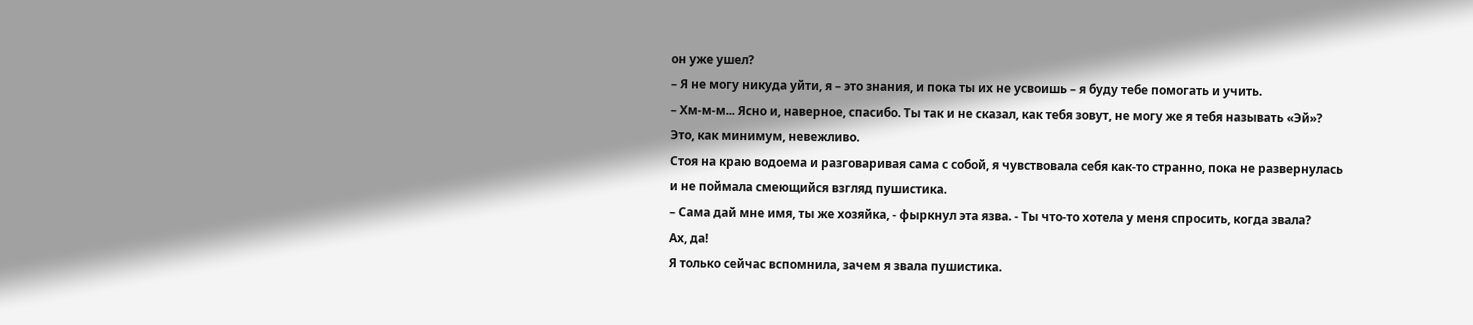он уже ушел?
– Я не могу никуда уйти, я – это знания, и пока ты их не усвоишь – я буду тебе помогать и учить.
– Хм-м-м... Ясно и, наверное, спасибо. Ты так и не сказал, как тебя зовут, не могу же я тебя называть «Эй»? Это, как минимум, невежливо.
Стоя на краю водоема и разговаривая сама с собой, я чувствовала себя как-то странно, пока не развернулась и не поймала смеющийся взгляд пушистика.
– Сама дай мне имя, ты же хозяйка, - фыркнул эта язва. - Ты что-то хотела у меня спросить, когда звала?
Ах, да!
Я только сейчас вспомнила, зачем я звала пушистика.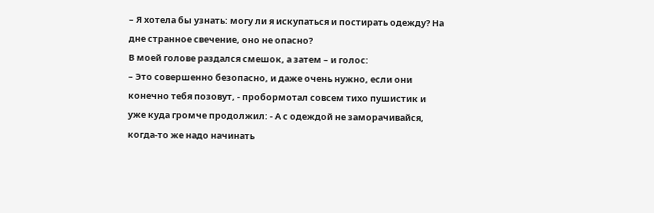– Я хотела бы узнать: могу ли я искупаться и постирать одежду? На дне странное свечение, оно не опасно?
В моей голове раздался смешок, а затем – и голос:
– Это совершенно безопасно, и даже очень нужно, если они конечно тебя позовут, - пробормотал совсем тихо пушистик и уже куда громче продолжил: - А с одеждой не заморачивайся, когда-то же надо начинать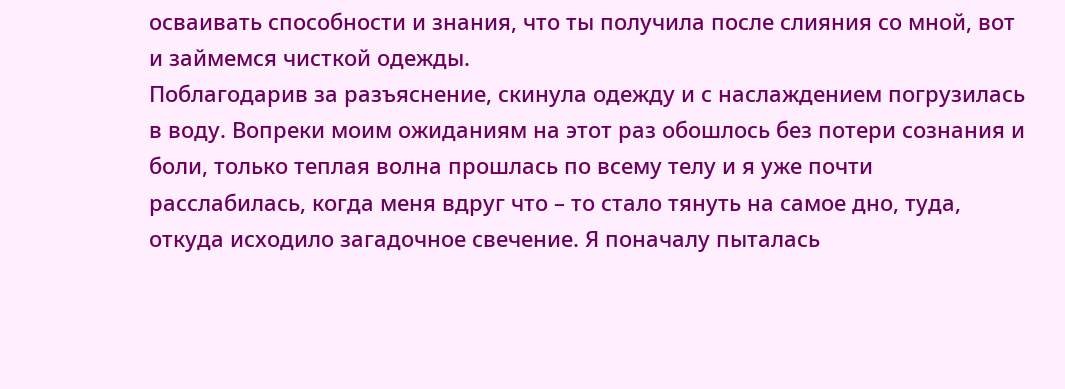осваивать способности и знания, что ты получила после слияния со мной, вот и займемся чисткой одежды.
Поблагодарив за разъяснение, скинула одежду и с наслаждением погрузилась в воду. Вопреки моим ожиданиям на этот раз обошлось без потери сознания и боли, только теплая волна прошлась по всему телу и я уже почти расслабилась, когда меня вдруг что – то стало тянуть на самое дно, туда, откуда исходило загадочное свечение. Я поначалу пыталась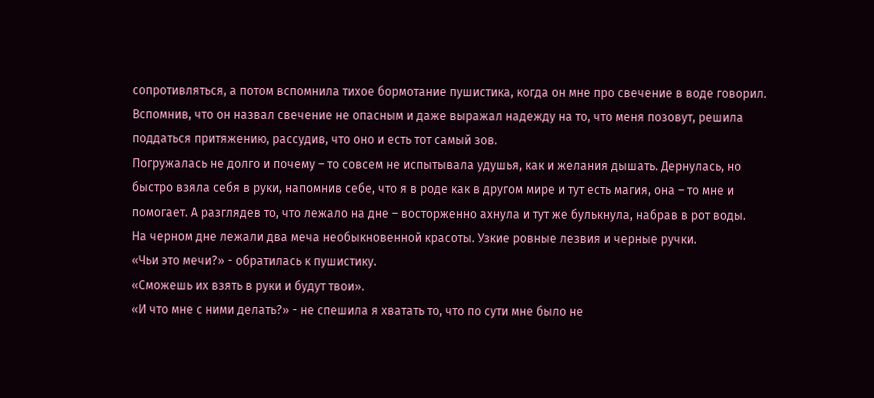сопротивляться, а потом вспомнила тихое бормотание пушистика, когда он мне про свечение в воде говорил. Вспомнив, что он назвал свечение не опасным и даже выражал надежду на то, что меня позовут, решила поддаться притяжению, рассудив, что оно и есть тот самый зов.
Погружалась не долго и почему – то совсем не испытывала удушья, как и желания дышать. Дернулась, но быстро взяла себя в руки, напомнив себе, что я в роде как в другом мире и тут есть магия, она – то мне и помогает. А разглядев то, что лежало на дне – восторженно ахнула и тут же булькнула, набрав в рот воды.
На черном дне лежали два меча необыкновенной красоты. Узкие ровные лезвия и черные ручки.
«Чьи это мечи?» - обратилась к пушистику.
«Сможешь их взять в руки и будут твои».
«И что мне с ними делать?» - не спешила я хватать то, что по сути мне было не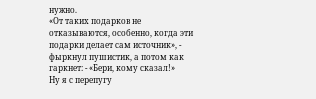нужно.
«От таких подарков не отказываются, особенно, когда эти подарки делает сам источник», - фыркнул пушистик, а потом как гаркнет: - «Бери, кому сказал!»
Ну я с перепугу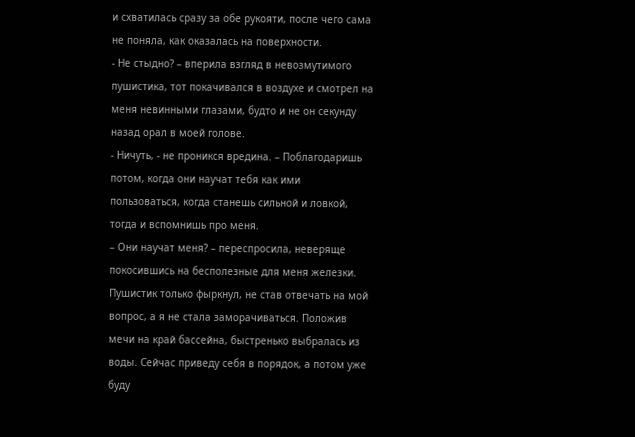и схватилась сразу за обе рукояти, после чего сама не поняла, как оказалась на поверхности.
- Не стыдно? – вперила взгляд в невозмутимого пушистика, тот покачивался в воздухе и смотрел на меня невинными глазами, будто и не он секунду назад орал в моей голове.
- Ничуть, - не проникся вредина. – Поблагодаришь потом, когда они научат тебя как ими пользоваться, когда станешь сильной и ловкой, тогда и вспомнишь про меня.
– Они научат меня? – переспросила, неверяще покосившись на бесполезные для меня железки.
Пушистик только фыркнул, не став отвечать на мой вопрос, а я не стала заморачиваться. Положив мечи на край бассейна, быстренько выбралась из воды. Сейчас приведу себя в порядок, а потом уже буду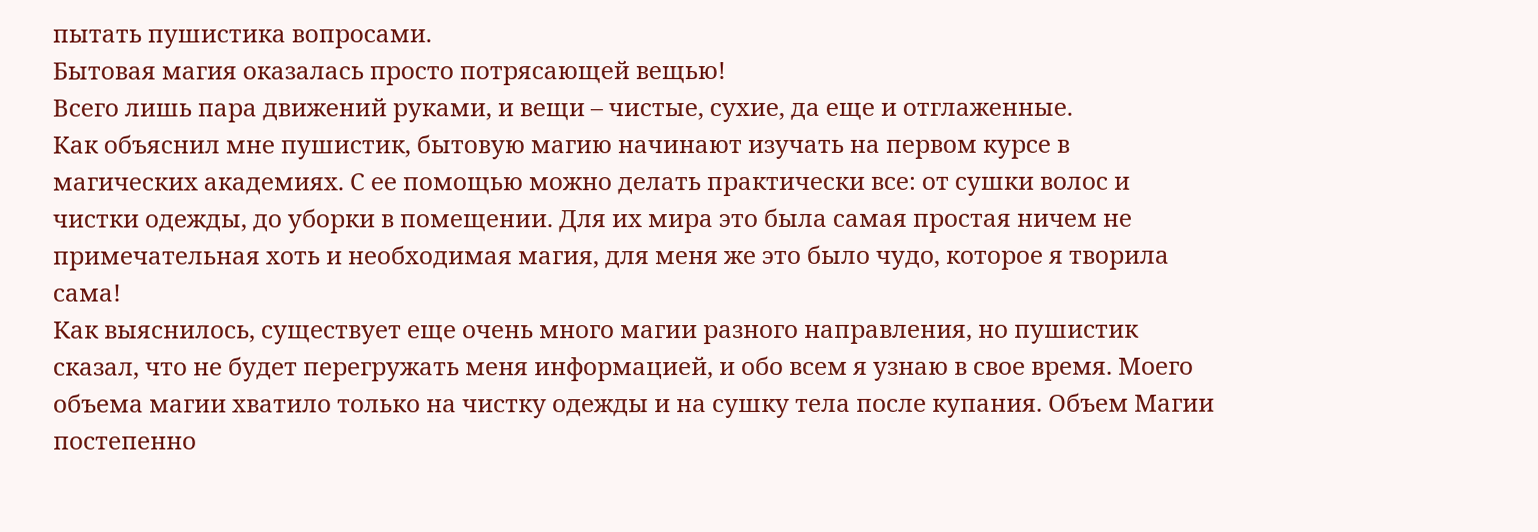пытать пушистика вопросами.
Бытовая магия оказалась просто потрясающей вещью!
Всего лишь пара движений руками, и вещи – чистые, сухие, да еще и отглаженные.
Как объяснил мне пушистик, бытовую магию начинают изучать на первом курсе в магических академиях. С ее помощью можно делать практически все: от сушки волос и чистки одежды, до уборки в помещении. Для их мира это была самая простая ничем не примечательная хоть и необходимая магия, для меня же это было чудо, которое я творила сама!
Как выяснилось, существует еще очень много магии разного направления, но пушистик сказал, что не будет перегружать меня информацией, и обо всем я узнаю в свое время. Моего объема магии хватило только на чистку одежды и на сушку тела после купания. Объем Магии постепенно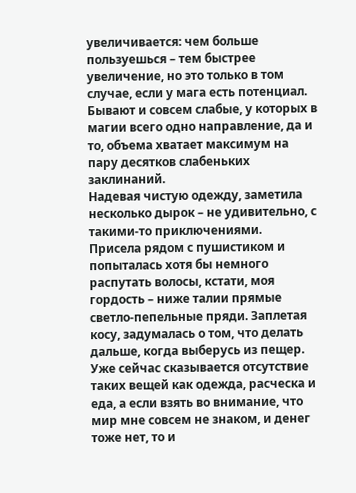увеличивается: чем больше пользуешься – тем быстрее увеличение, но это только в том случае, если у мага есть потенциал. Бывают и совсем слабые, у которых в магии всего одно направление, да и то, объема хватает максимум на пару десятков слабеньких заклинаний.
Надевая чистую одежду, заметила несколько дырок – не удивительно, с такими-то приключениями.
Присела рядом с пушистиком и попыталась хотя бы немного распутать волосы, кстати, моя гордость – ниже талии прямые светло-пепельные пряди. Заплетая косу, задумалась о том, что делать дальше, когда выберусь из пещер. Уже сейчас сказывается отсутствие таких вещей как одежда, расческа и еда, а если взять во внимание, что мир мне совсем не знаком, и денег тоже нет, то и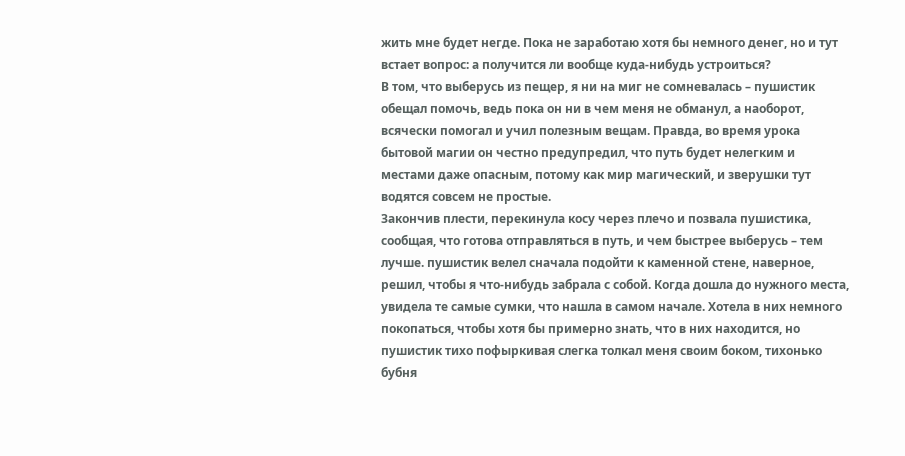жить мне будет негде. Пока не заработаю хотя бы немного денег, но и тут встает вопрос: а получится ли вообще куда-нибудь устроиться?
В том, что выберусь из пещер, я ни на миг не сомневалась – пушистик обещал помочь, ведь пока он ни в чем меня не обманул, а наоборот, всячески помогал и учил полезным вещам. Правда, во время урока бытовой магии он честно предупредил, что путь будет нелегким и местами даже опасным, потому как мир магический, и зверушки тут водятся совсем не простые.
Закончив плести, перекинула косу через плечо и позвала пушистика, сообщая, что готова отправляться в путь, и чем быстрее выберусь – тем лучше. пушистик велел сначала подойти к каменной стене, наверное, решил, чтобы я что-нибудь забрала с собой. Когда дошла до нужного места, увидела те самые сумки, что нашла в самом начале. Хотела в них немного покопаться, чтобы хотя бы примерно знать, что в них находится, но пушистик тихо пофыркивая слегка толкал меня своим боком, тихонько бубня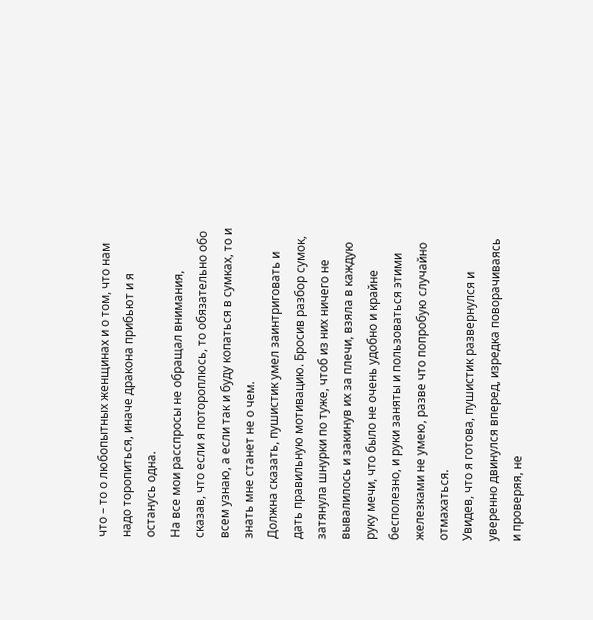что – то о любопытных женщинах и о том, что нам надо торопиться, иначе дракона прибьют и я останусь одна.
На все мои расспросы не обращал внимания, сказав, что если я потороплюсь, то обязательно обо всем узнаю, а если так и буду копаться в сумках, то и знать мне станет не о чем.
Должна сказать, пушистик умел заинтриговать и дать правильную мотивацию. Бросив разбор сумок, затянула шнурки по туже, чтоб из них ничего не вывалилось и закинув их за плечи, взяла в каждую руку мечи, что было не очень удобно и крайне бесполезно, и руки заняты и пользоваться этими железками не умею, разве что попробую случайно отмахаться.
Увидев, что я готова, пушистик развернулся и уверенно двинулся вперед, изредка поворачиваясь и проверяя, не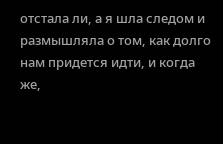отстала ли, а я шла следом и размышляла о том, как долго нам придется идти, и когда же,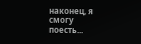наконец, я смогу поесть...